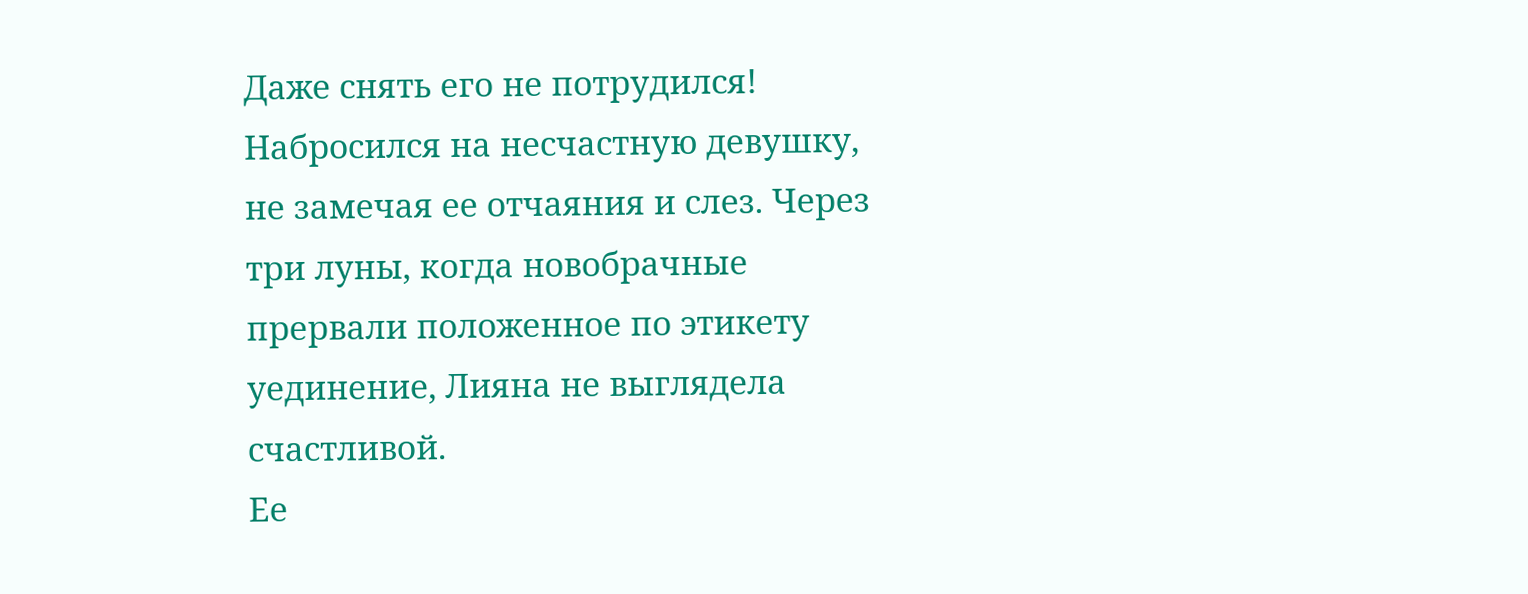Даже снять его не потрудился! Набросился на несчастную девушку, не замечая ее отчаяния и слез. Через три луны, когда новобрачные прервали положенное по этикету уединение, Лияна не выглядела счастливой.
Ее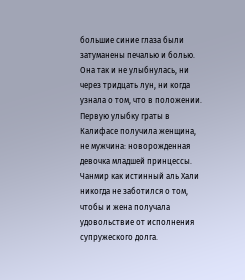большие синие глаза были затуманены печалью и болью. Она так и не улыбнулась, ни через тридцать лун, ни когда узнала о том, что в положении. Первую улыбку граты в Калифасе получила женщина, не мужчина: новорожденная девочка младшей принцессы.
Чанмир как истинный аль Хали никогда не заботился о том, чтобы и жена получала удовольствие от исполнения супружеского долга.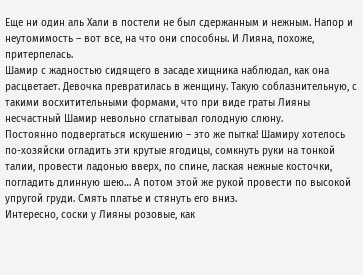Еще ни один аль Хали в постели не был сдержанным и нежным. Напор и неутомимость – вот все, на что они способны. И Лияна, похоже, притерпелась.
Шамир с жадностью сидящего в засаде хищника наблюдал, как она расцветает. Девочка превратилась в женщину. Такую соблазнительную, с такими восхитительными формами, что при виде граты Лияны несчастный Шамир невольно сглатывал голодную слюну.
Постоянно подвергаться искушению – это же пытка! Шамиру хотелось по-хозяйски огладить эти крутые ягодицы, сомкнуть руки на тонкой талии, провести ладонью вверх, по спине, лаская нежные косточки, погладить длинную шею… А потом этой же рукой провести по высокой упругой груди. Смять платье и стянуть его вниз.
Интересно, соски у Лияны розовые, как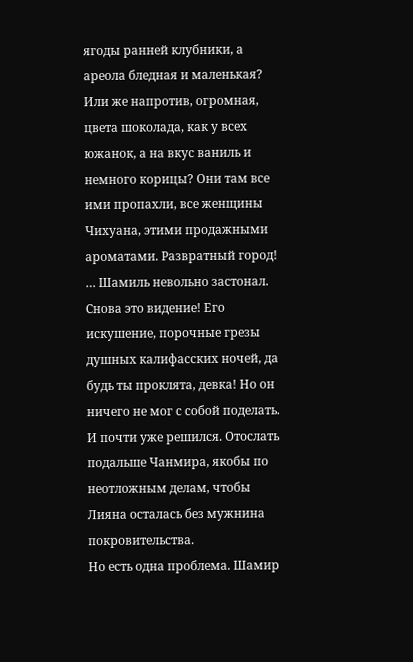ягоды ранней клубники, а ареола бледная и маленькая? Или же напротив, огромная, цвета шоколада, как у всех южанок, а на вкус ваниль и немного корицы? Они там все ими пропахли, все женщины Чихуана, этими продажными ароматами. Развратный город!
… Шамиль невольно застонал. Снова это видение! Его искушение, порочные грезы душных калифасских ночей, да будь ты проклята, девка! Но он ничего не мог с собой поделать. И почти уже решился. Отослать подальше Чанмира, якобы по неотложным делам, чтобы Лияна осталась без мужнина покровительства.
Но есть одна проблема. Шамир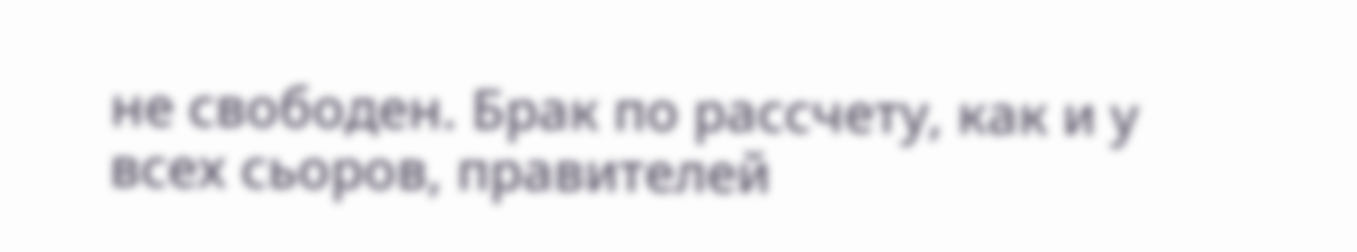не свободен. Брак по рассчету, как и у всех сьоров, правителей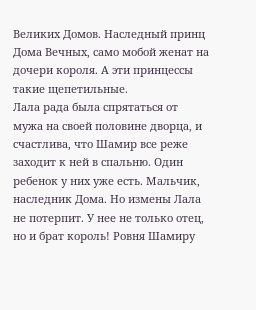Великих Домов. Наследный принц Дома Вечных, само мобой женат на дочери короля. А эти принцессы такие щепетильные.
Лала рада была спрятаться от мужа на своей половине дворца, и счастлива, что Шамир все реже заходит к ней в спальню. Один ребенок у них уже есть. Мальчик, наследник Дома. Но измены Лала не потерпит. У нее не только отец, но и брат король! Ровня Шамиру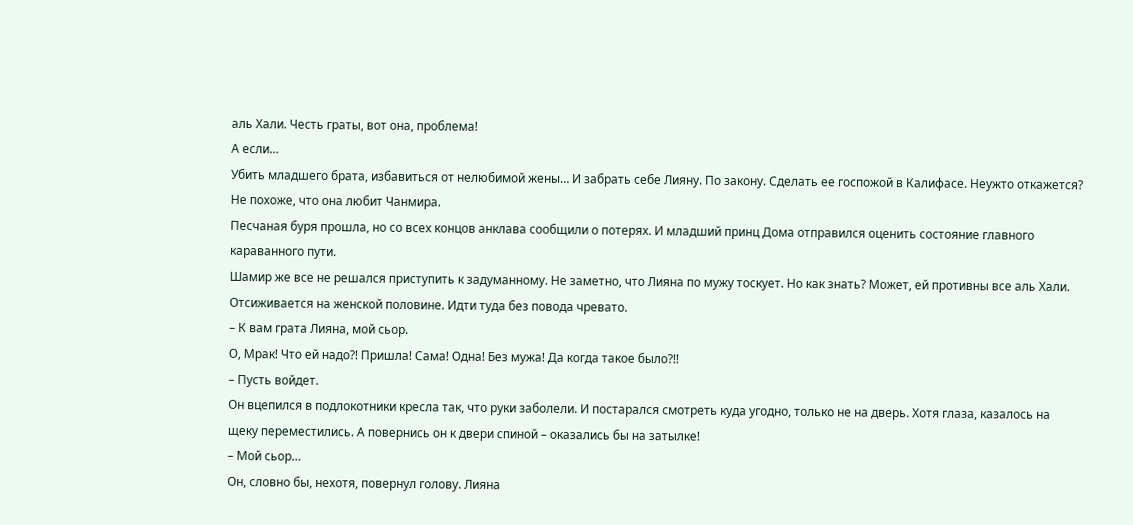аль Хали. Честь граты, вот она, проблема!
А если…
Убить младшего брата, избавиться от нелюбимой жены… И забрать себе Лияну. По закону. Сделать ее госпожой в Калифасе. Неужто откажется? Не похоже, что она любит Чанмира.
Песчаная буря прошла, но со всех концов анклава сообщили о потерях. И младший принц Дома отправился оценить состояние главного караванного пути.
Шамир же все не решался приступить к задуманному. Не заметно, что Лияна по мужу тоскует. Но как знать? Может, ей противны все аль Хали. Отсиживается на женской половине. Идти туда без повода чревато.
– К вам грата Лияна, мой сьор.
О, Мрак! Что ей надо?! Пришла! Сама! Одна! Без мужа! Да когда такое было?!!
– Пусть войдет.
Он вцепился в подлокотники кресла так, что руки заболели. И постарался смотреть куда угодно, только не на дверь. Хотя глаза, казалось на щеку переместились. А повернись он к двери спиной – оказались бы на затылке!
– Мой сьор…
Он, словно бы, нехотя, повернул голову. Лияна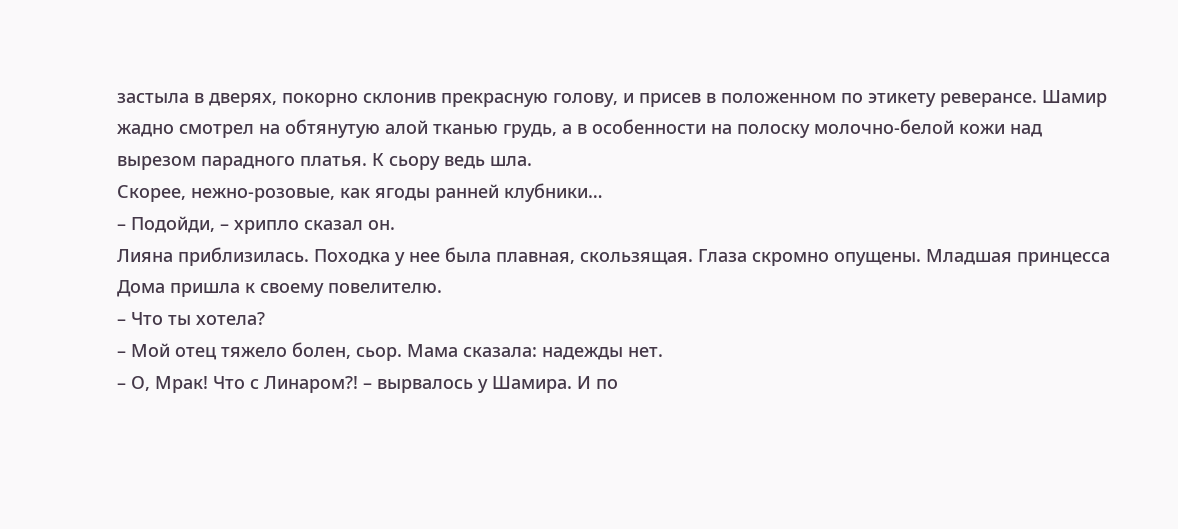застыла в дверях, покорно склонив прекрасную голову, и присев в положенном по этикету реверансе. Шамир жадно смотрел на обтянутую алой тканью грудь, а в особенности на полоску молочно-белой кожи над вырезом парадного платья. К сьору ведь шла.
Скорее, нежно-розовые, как ягоды ранней клубники…
– Подойди, – хрипло сказал он.
Лияна приблизилась. Походка у нее была плавная, скользящая. Глаза скромно опущены. Младшая принцесса Дома пришла к своему повелителю.
– Что ты хотела?
– Мой отец тяжело болен, сьор. Мама сказала: надежды нет.
– О, Мрак! Что с Линаром?! – вырвалось у Шамира. И по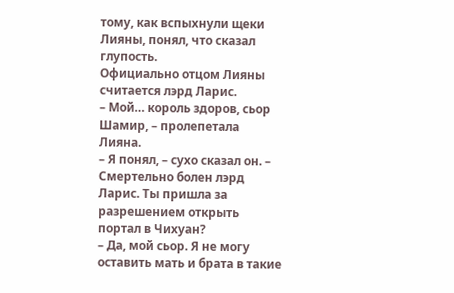тому, как вспыхнули щеки Лияны, понял, что сказал глупость.
Официально отцом Лияны считается лэрд Ларис.
– Мой… король здоров, сьор Шамир, – пролепетала Лияна.
– Я понял, – сухо сказал он. – Смертельно болен лэрд Ларис. Ты пришла за разрешением открыть портал в Чихуан?
– Да, мой сьор. Я не могу оставить мать и брата в такие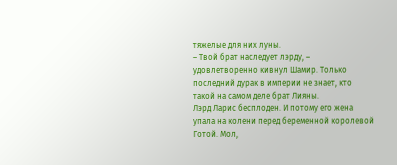тяжелые для них луны.
– Твой брат наследует лэрду, – удовлетворенно кивнул Шамир. Только последний дурак в империи не знает, кто такой на самом деле брат Лияны.
Лэрд Ларис бесплоден. И потому его жена упала на колени перед беременной королевой Готой. Мол,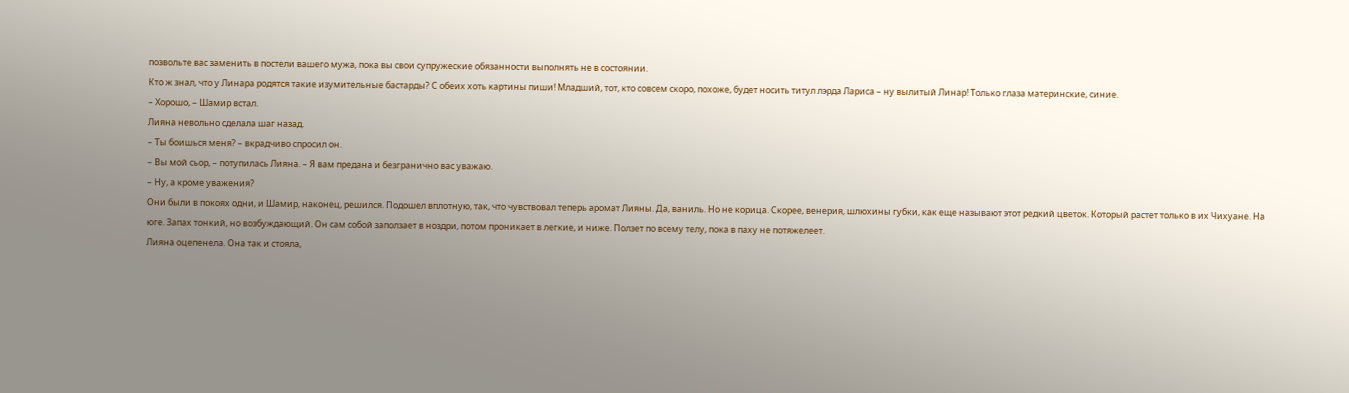позвольте вас заменить в постели вашего мужа, пока вы свои супружеские обязанности выполнять не в состоянии.
Кто ж знал, что у Линара родятся такие изумительные бастарды? С обеих хоть картины пиши! Младший, тот, кто совсем скоро, похоже, будет носить титул лэрда Лариса – ну вылитый Линар! Только глаза материнские, синие.
– Хорошо, – Шамир встал.
Лияна невольно сделала шаг назад.
– Ты боишься меня? – вкрадчиво спросил он.
– Вы мой сьор, – потупилась Лияна. – Я вам предана и безгранично вас уважаю.
– Ну, а кроме уважения?
Они были в покоях одни, и Шамир, наконец, решился. Подошел вплотную, так, что чувствовал теперь аромат Лияны. Да, ваниль. Но не корица. Скорее, венерия, шлюхины губки, как еще называют этот редкий цветок. Который растет только в их Чихуане. На юге. Запах тонкий, но возбуждающий. Он сам собой заползает в ноздри, потом проникает в легкие, и ниже. Ползет по всему телу, пока в паху не потяжелеет.
Лияна оцепенела. Она так и стояла,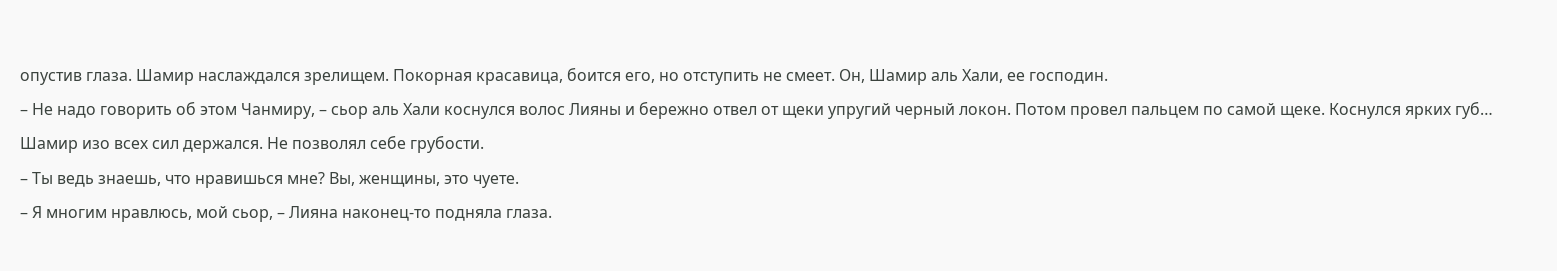опустив глаза. Шамир наслаждался зрелищем. Покорная красавица, боится его, но отступить не смеет. Он, Шамир аль Хали, ее господин.
– Не надо говорить об этом Чанмиру, – сьор аль Хали коснулся волос Лияны и бережно отвел от щеки упругий черный локон. Потом провел пальцем по самой щеке. Коснулся ярких губ…
Шамир изо всех сил держался. Не позволял себе грубости.
– Ты ведь знаешь, что нравишься мне? Вы, женщины, это чуете.
– Я многим нравлюсь, мой сьор, – Лияна наконец-то подняла глаза.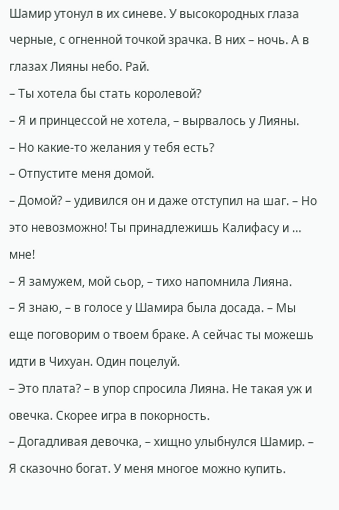Шамир утонул в их синеве. У высокородных глаза черные, с огненной точкой зрачка. В них – ночь. А в глазах Лияны небо. Рай.
– Ты хотела бы стать королевой?
– Я и принцессой не хотела, – вырвалось у Лияны.
– Но какие-то желания у тебя есть?
– Отпустите меня домой.
– Домой? – удивился он и даже отступил на шаг. – Но это невозможно! Ты принадлежишь Калифасу и … мне!
– Я замужем, мой сьор, – тихо напомнила Лияна.
– Я знаю, – в голосе у Шамира была досада. – Мы еще поговорим о твоем браке. А сейчас ты можешь идти в Чихуан. Один поцелуй.
– Это плата? – в упор спросила Лияна. Не такая уж и овечка. Скорее игра в покорность.
– Догадливая девочка, – хищно улыбнулся Шамир. – Я сказочно богат. У меня многое можно купить.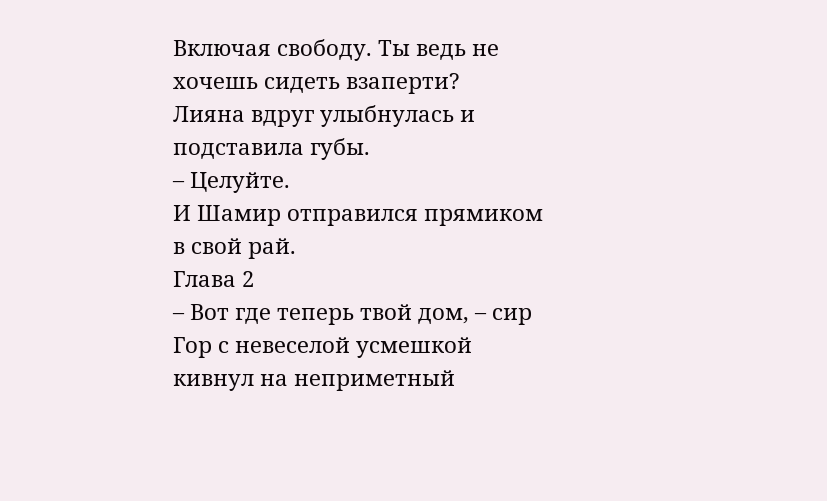Включая свободу. Ты ведь не хочешь сидеть взаперти?
Лияна вдруг улыбнулась и подставила губы.
– Целуйте.
И Шамир отправился прямиком в свой рай.
Глава 2
– Вот где теперь твой дом, – сир Гор с невеселой усмешкой кивнул на неприметный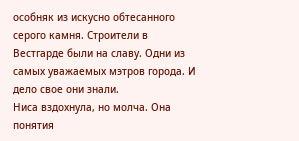особняк из искусно обтесанного серого камня. Строители в Вестгарде были на славу. Одни из самых уважаемых мэтров города. И дело свое они знали.
Ниса вздохнула, но молча. Она понятия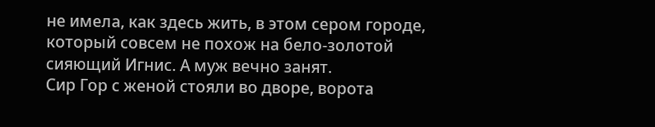не имела, как здесь жить, в этом сером городе, который совсем не похож на бело-золотой сияющий Игнис. А муж вечно занят.
Сир Гор с женой стояли во дворе, ворота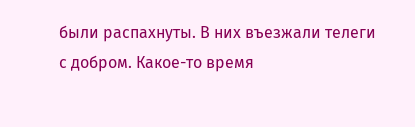были распахнуты. В них въезжали телеги с добром. Какое-то время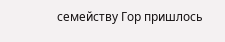семейству Гор пришлось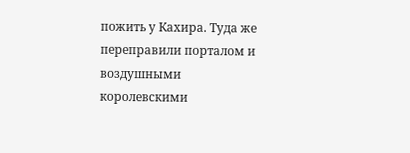пожить у Кахира. Туда же переправили порталом и воздушными королевскими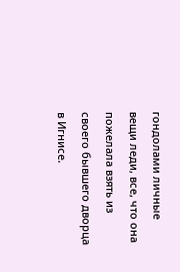гондолами личные вещи леди, все, что она пожелала взять из своего бывшего дворца в Игнисе.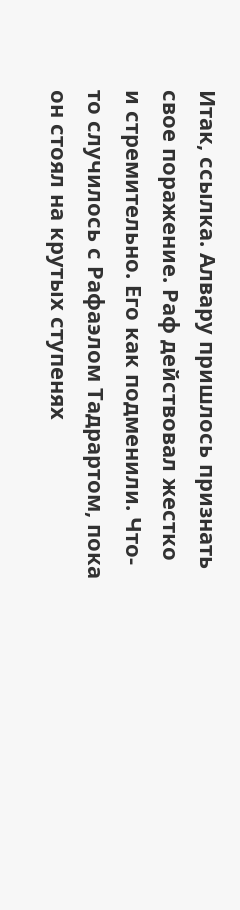Итак, ссылка. Алвару пришлось признать свое поражение. Раф действовал жестко и стремительно. Его как подменили. Что-то случилось с Рафаэлом Тадрартом, пока он стоял на крутых ступенях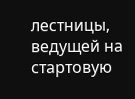лестницы, ведущей на стартовую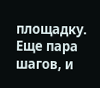площадку. Еще пара шагов, и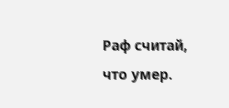Раф считай, что умер.